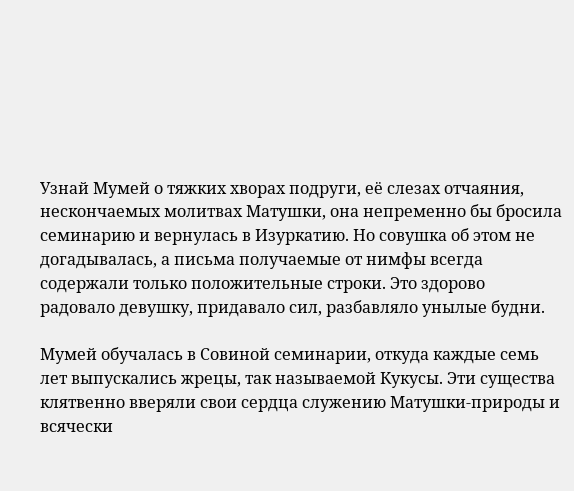Узнай Мумей о тяжких хворах подруги, её слезах отчаяния, нескончаемых молитвах Матушки, она непременно бы бросила семинарию и вернулась в Изуркатию. Но совушка об этом не догадывалась, а письма получаемые от нимфы всегда содержали только положительные строки. Это здорово радовало девушку, придавало сил, разбавляло унылые будни.

Мумей обучалась в Совиной семинарии, откуда каждые семь лет выпускались жрецы, так называемой Кукусы. Эти существа клятвенно вверяли свои сердца служению Матушки-природы и всячески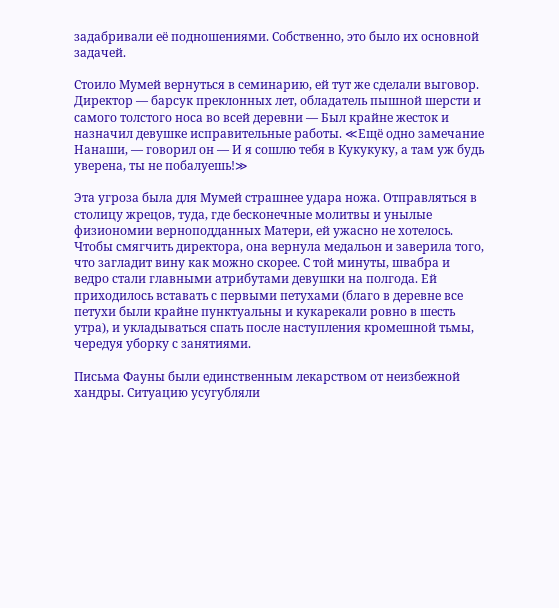задабривали её подношениями. Собственно, это было их основной задачей.

Стоило Мумей вернуться в семинарию, ей тут же сделали выговор. Директор — барсук преклонных лет, обладатель пышной шерсти и самого толстого носа во всей деревни — Был крайне жесток и назначил девушке исправительные работы. ≪Ещё одно замечание Нанаши, — говорил он — И я сошлю тебя в Кукукуку, а там уж будь уверена, ты не побалуешь!≫

Эта угроза была для Мумей страшнее удара ножа. Отправляться в столицу жрецов, туда, где бесконечные молитвы и унылые физиономии верноподданных Матери, ей ужасно не хотелось. Чтобы смягчить директора, она вернула медальон и заверила того, что загладит вину как можно скорее. С той минуты, швабра и ведро стали главными атрибутами девушки на полгода. Ей приходилось вставать с первыми петухами (благо в деревне все петухи были крайне пунктуальны и кукарекали ровно в шесть утра), и укладываться спать после наступления кромешной тьмы, чередуя уборку с занятиями.

Письма Фауны были единственным лекарством от неизбежной хандры. Ситуацию усугубляли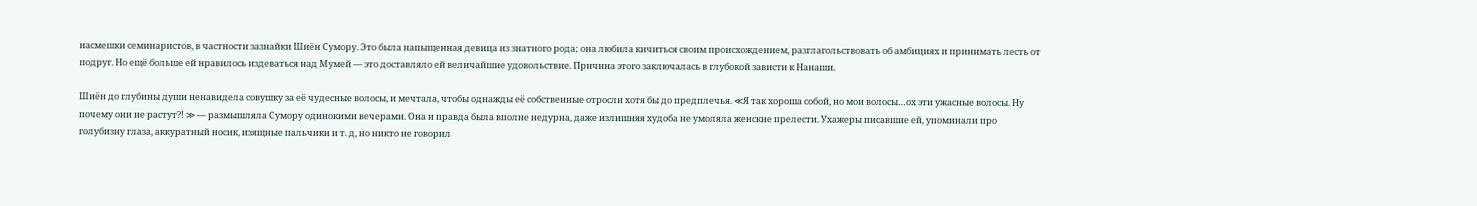насмешки семинаристов, в частности зазнайки Шиён Сумору. Это была напыщенная девица из знатного рода; она любила кичиться своим происхождением, разглагольствовать об амбициях и принимать лесть от подруг. Но ещё больше ей нравилось издеваться над Мумей — это доставляло ей величайшие удовольствие. Причина этого заключалась в глубокой зависти к Нанаши.

Шиён до глубины души ненавидела совушку за её чудесные волосы, и мечтала, чтобы однажды её собственные отросли хотя бы до предплечья. ≪Я так хороша собой, но мои волосы…ох эти ужасные волосы. Ну почему они не растут?! ≫ — размышляла Сумору одинокими вечерами. Она и правда была вполне недурна, даже излишняя худоба не умоляла женские прелести. Ухажеры писавшие ей, упоминали про голубизну глаза, аккуратный носик, изящные пальчики и т. д, но никто не говорил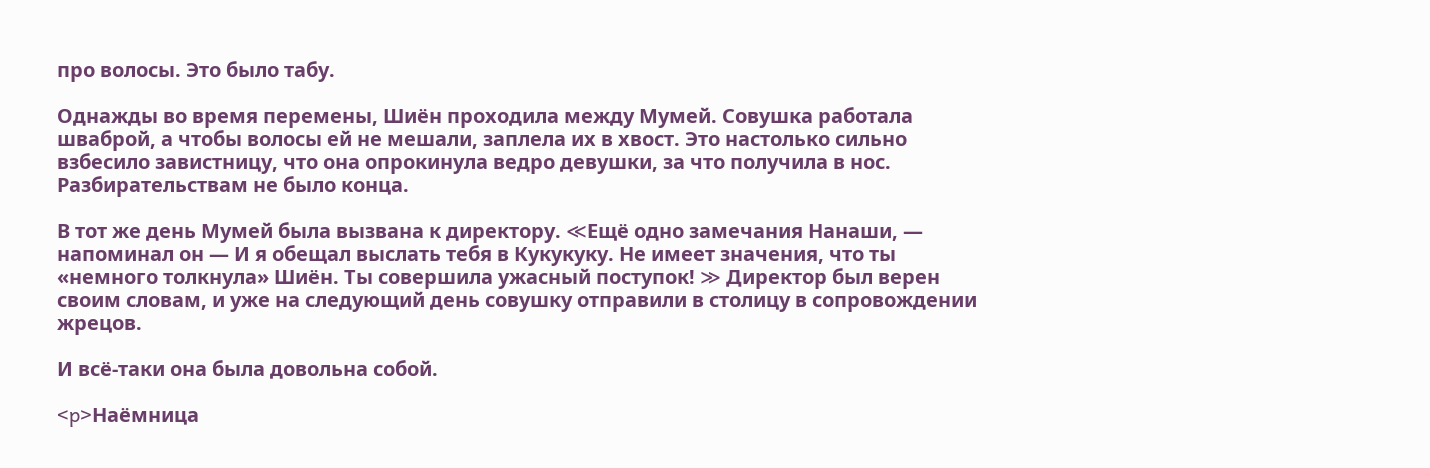про волосы. Это было табу.

Однажды во время перемены, Шиён проходила между Мумей. Совушка работала шваброй, а чтобы волосы ей не мешали, заплела их в хвост. Это настолько сильно взбесило завистницу, что она опрокинула ведро девушки, за что получила в нос. Разбирательствам не было конца.

В тот же день Мумей была вызвана к директору. ≪Ещё одно замечания Нанаши, — напоминал он — И я обещал выслать тебя в Кукукуку. Не имеет значения, что ты «немного толкнула» Шиён. Ты совершила ужасный поступок! ≫ Директор был верен своим словам, и уже на следующий день совушку отправили в столицу в сопровождении жрецов.

И всё-таки она была довольна собой.

<p>Наёмница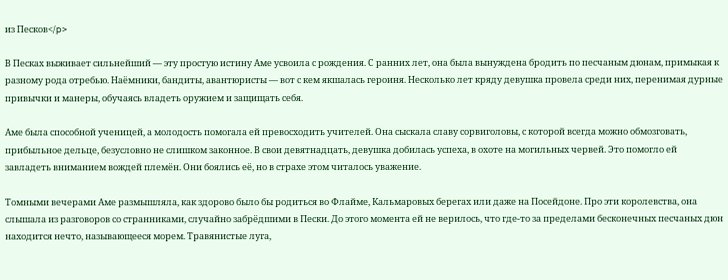из Песков</p>

В Песках выживает сильнейший — эту простую истину Аме усвоила с рождения. С ранних лет, она была вынуждена бродить по песчаным дюнам, примыкая к разному рода отребью. Наёмники, бандиты, авантюристы — вот с кем якшалась героиня. Несколько лет кряду девушка провела среди них, перенимая дурные привычки и манеры, обучаясь владеть оружием и защищать себя.

Аме была способной ученицей, а молодость помогала ей превосходить учителей. Она сыскала славу сорвиголовы, с которой всегда можно обмозговать, прибыльное дельце, безусловно не слишком законное. В свои девятнадцать, девушка добилась успеха, в охоте на могильных червей. Это помогло ей завладеть вниманием вождей племён. Они боялись её, но в страхе этом читалось уважение.

Томными вечерами Аме размышляла, как здорово было бы родиться во Флайме, Кальмаровых берегах или даже на Посейдоне. Про эти королевства, она слышала из разговоров со странниками, случайно забрёдшими в Пески. До этого момента ей не верилось, что где-то за пределами бесконечных песчаных дюн находится нечто, называющееся морем. Травянистые луга,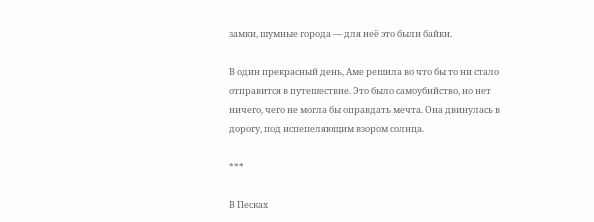замки, шумные города — для неё это были байки.

В один прекрасный день, Аме решила во что бы то ни стало отправится в путешествие. Это было самоубийство, но нет ничего, чего не могла бы оправдать мечта. Она двинулась в дорогу, под испепеляющим взором солнца.

***

В Песках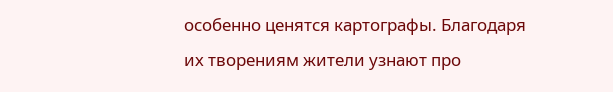особенно ценятся картографы. Благодаря их творениям жители узнают про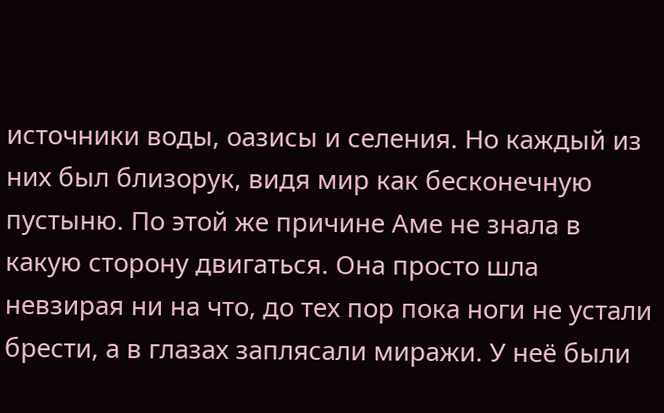источники воды, оазисы и селения. Но каждый из них был близорук, видя мир как бесконечную пустыню. По этой же причине Аме не знала в какую сторону двигаться. Она просто шла невзирая ни на что, до тех пор пока ноги не устали брести, а в глазах заплясали миражи. У неё были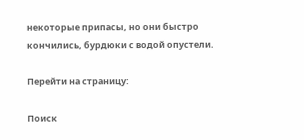некоторые припасы, но они быстро кончились, бурдюки с водой опустели.

Перейти на страницу:

Поиск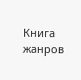Книга жанров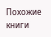Похожие книги